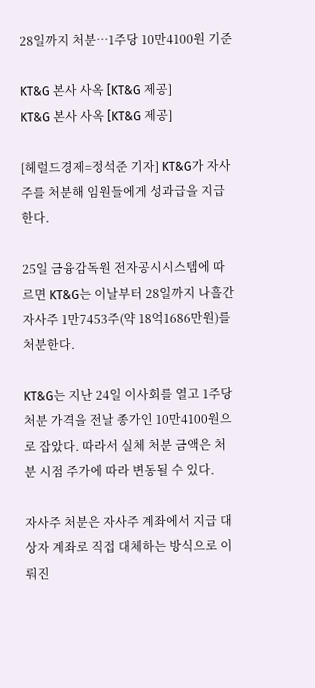28일까지 처분…1주당 10만4100원 기준

KT&G 본사 사옥 [KT&G 제공]
KT&G 본사 사옥 [KT&G 제공]

[헤럴드경제=정석준 기자] KT&G가 자사주를 처분해 임원들에게 성과급을 지급한다.

25일 금융감독원 전자공시시스템에 따르면 KT&G는 이날부터 28일까지 나흘간 자사주 1만7453주(약 18억1686만원)를 처분한다.

KT&G는 지난 24일 이사회를 열고 1주당 처분 가격을 전날 종가인 10만4100원으로 잡았다. 따라서 실체 처분 금액은 처분 시점 주가에 따라 변동될 수 있다.

자사주 처분은 자사주 계좌에서 지급 대상자 계좌로 직접 대체하는 방식으로 이뤄진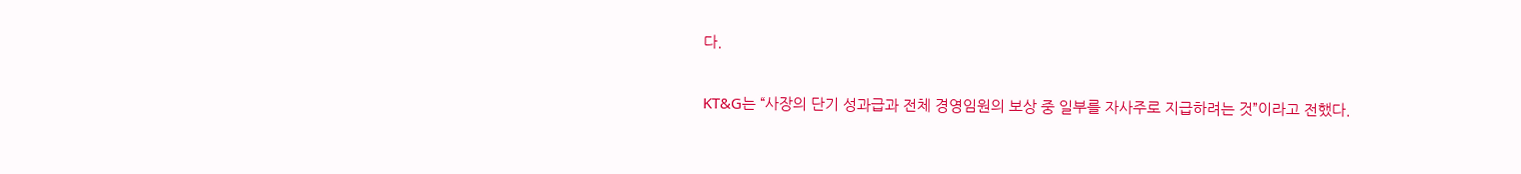다.

KT&G는 “사장의 단기 성과급과 전체 경영임원의 보상 중 일부를 자사주로 지급하려는 것”이라고 전했다.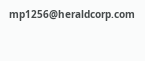mp1256@heraldcorp.com